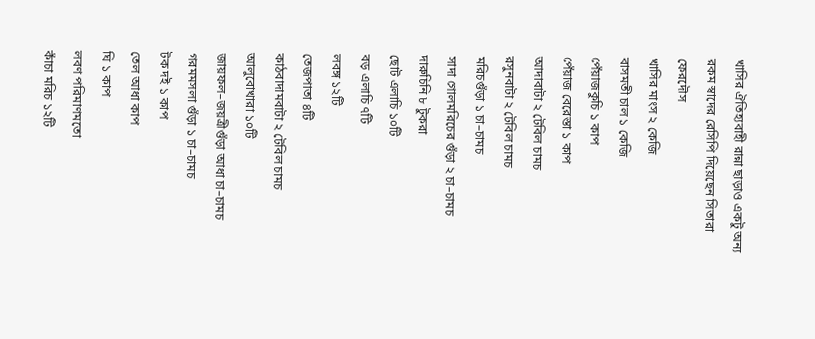খাসির ঐতিহ্যবাহী রান্না ছাড়াও একটু অন্য রকম স্বাদের রেসিপি দিয়েছেন সিতারা ফেরদৌস
খাসির মাংস ২ কেজি
বাসমতী চাল ১ কেজি
পেঁয়াজকুচি ১ কাপ
পেঁয়াজ বেরেস্তা ১ কাপ
আদাবাটা ২ টেবিল চামচ
রসুনবাটা ২ টেবিল চামচ
মরিচগুঁড়া ১ চা–চামচ
সাদা গোলমরিচের গুঁড়া ২ চা–চামচ
দারুচিনি ৮ টুকরা
ছোট এলাচি ১০টি
বড় এলাচি ৭টি
লবঙ্গ ১২টি
তেজপাতা ৪টি
কাঠবাদামবাটা ২ টেবিল চামচ
আলুবোখারা ১০টি
জায়ফল–জয়ত্রীগুঁড়া আধা চা–চামচ
গরমমসলা গুঁড়া ১ চা–চামচ
টক দই ১ কাপ
তেল আধা কাপ
ঘি ১ কাপ
লবণ পরিমাণমতো
কাঁচা মরিচ ১২টি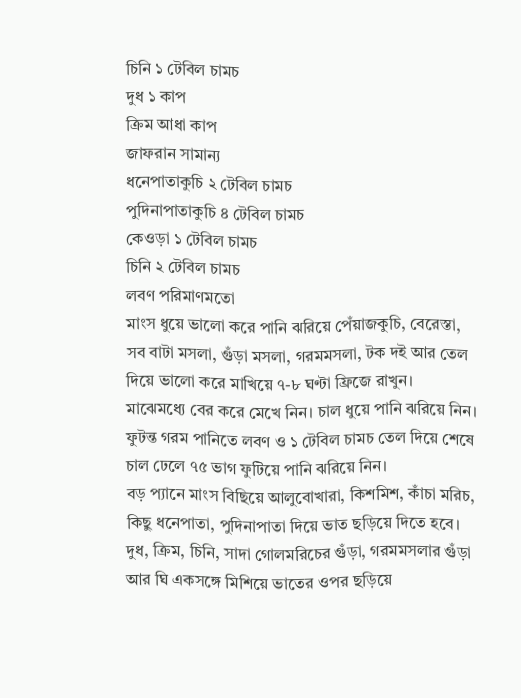চিনি ১ টেবিল চামচ
দুধ ১ কাপ
ক্রিম আধা কাপ
জাফরান সামান্য
ধনেপাতাকুচি ২ টেবিল চামচ
পুদিনাপাতাকুচি ৪ টেবিল চামচ
কেওড়া ১ টেবিল চামচ
চিনি ২ টেবিল চামচ
লবণ পরিমাণমতো
মাংস ধুয়ে ভালো করে পানি ঝরিয়ে পেঁয়াজকুচি, বেরেস্তা, সব বাটা মসলা, গুঁড়া মসলা, গরমমসলা, টক দই আর তেল দিয়ে ভালো করে মাখিয়ে ৭-৮ ঘণ্টা ফ্রিজে রাখুন।
মাঝেমধ্যে বের করে মেখে নিন। চাল ধুয়ে পানি ঝরিয়ে নিন।
ফুটন্ত গরম পানিতে লবণ ও ১ টেবিল চামচ তেল দিয়ে শেষে চাল ঢেলে ৭৫ ভাগ ফুটিয়ে পানি ঝরিয়ে নিন।
বড় প্যানে মাংস বিছিয়ে আলুবোখারা, কিশমিশ, কাঁচা মরিচ, কিছু ধনেপাতা, পুদিনাপাতা দিয়ে ভাত ছড়িয়ে দিতে হবে।
দুধ, ক্রিম, চিনি, সাদা গোলমরিচের গুঁড়া, গরমমসলার গুঁড়া আর ঘি একসঙ্গে মিশিয়ে ভাতের ওপর ছড়িয়ে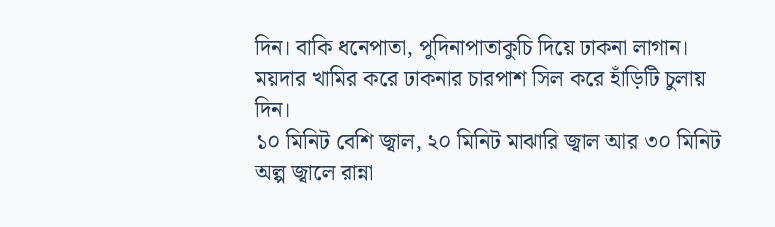দিন। বাকি ধনেপাতা, পুদিনাপাতাকুচি দিয়ে ঢাকনা লাগান।
ময়দার খামির করে ঢাকনার চারপাশ সিল করে হাঁড়িটি চুলায় দিন।
১০ মিনিট বেশি জ্বাল, ২০ মিনিট মাঝারি জ্বাল আর ৩০ মিনিট অল্প জ্বালে রান্না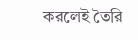করলেই তৈরি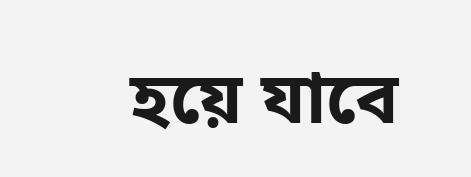হয়ে যাবে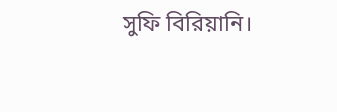সুফি বিরিয়ানি।